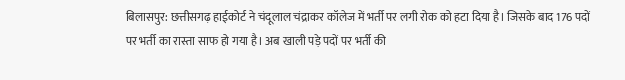बिलासपुर: छत्तीसगढ़ हाईकोर्ट ने चंदूलाल चंद्राकर कॉलेज में भर्ती पर लगी रोक को हटा दिया है। जिसके बाद 176 पदों पर भर्ती का रास्ता साफ हो गया है। अब खाली पड़े पदों पर भर्ती की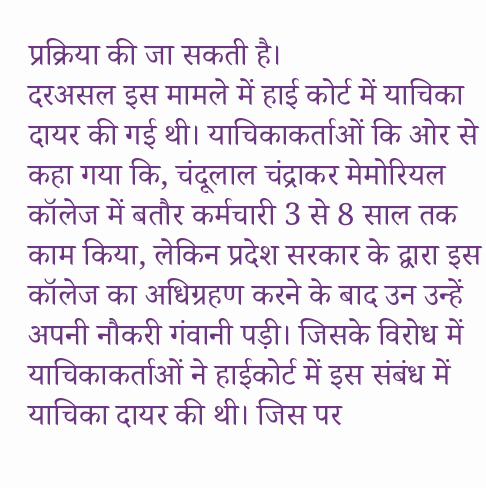प्रक्रिया की जा सकती है।
दरअसल इस मामले में हाई कोर्ट में याचिका दायर की गई थी। याचिकाकर्ताओं कि ओर से कहा गया कि, चंदूलाल चंद्राकर मेमोरियल कॉलेज में बतौर कर्मचारी 3 से 8 साल तक काम किया, लेकिन प्रदेश सरकार के द्वारा इस कॉलेज का अधिग्रहण करने के बाद उन उन्हें अपनी नौकरी गंवानी पड़ी। जिसके विरोध में याचिकाकर्ताओं ने हाईकोर्ट में इस संबंध में याचिका दायर की थी। जिस पर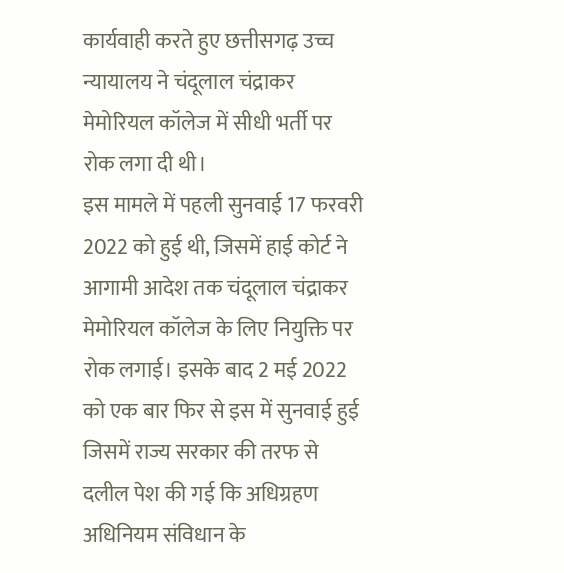कार्यवाही करते हुए छत्तीसगढ़ उच्च न्यायालय ने चंदूलाल चंद्राकर मेमोरियल कॉलेज में सीधी भर्ती पर रोक लगा दी थी।
इस मामले में पहली सुनवाई 17 फरवरी 2022 को हुई थी, जिसमें हाई कोर्ट ने आगामी आदेश तक चंदूलाल चंद्राकर मेमोरियल कॉलेज के लिए नियुक्ति पर रोक लगाई। इसके बाद 2 मई 2022 को एक बार फिर से इस में सुनवाई हुई जिसमें राज्य सरकार की तरफ से दलील पेश की गई कि अधिग्रहण अधिनियम संविधान के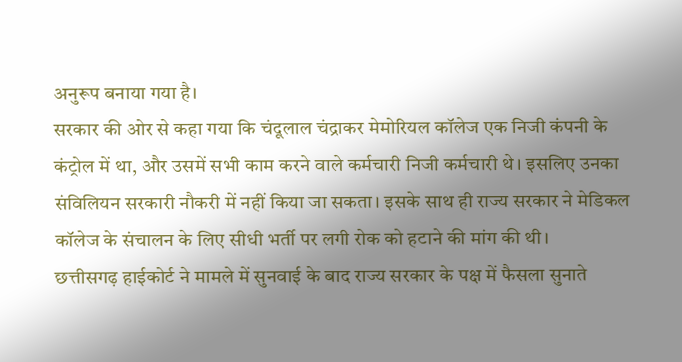अनुरूप बनाया गया है।
सरकार की ओर से कहा गया कि चंदूलाल चंद्राकर मेमोरियल कॉलेज एक निजी कंपनी के कंट्रोल में था, और उसमें सभी काम करने वाले कर्मचारी निजी कर्मचारी थे। इसलिए उनका संविलियन सरकारी नौकरी में नहीं किया जा सकता। इसके साथ ही राज्य सरकार ने मेडिकल कॉलेज के संचालन के लिए सीधी भर्ती पर लगी रोक को हटाने की मांग की थी।
छत्तीसगढ़ हाईकोर्ट ने मामले में सुनवाई के बाद राज्य सरकार के पक्ष में फैसला सुनाते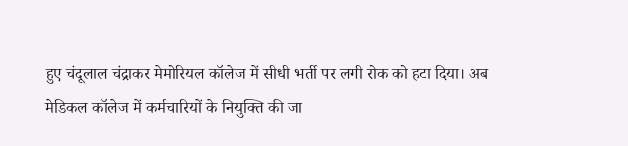हुए चंदूलाल चंद्राकर मेमोरियल कॉलेज में सीधी भर्ती पर लगी रोक को हटा दिया। अब मेडिकल कॉलेज में कर्मचारियों के नियुक्ति की जा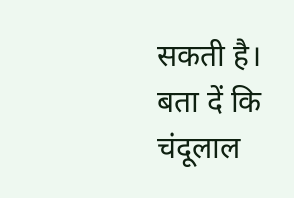सकती है। बता दें कि चंदूलाल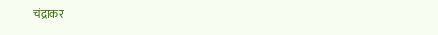चंद्राकर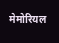मेमोरियल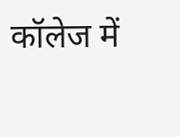कॉलेज में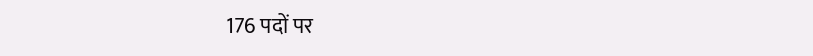176 पदों पर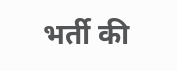भर्ती की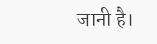जानी है।